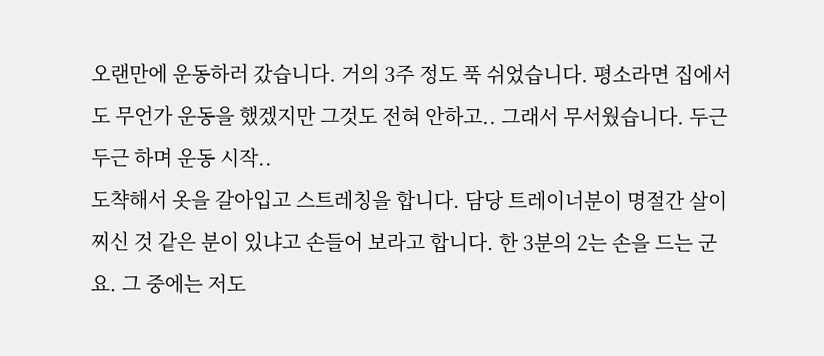오랜만에 운동하러 갔습니다. 거의 3주 정도 푹 쉬었습니다. 평소라면 집에서도 무언가 운동을 했겠지만 그것도 전혀 안하고.. 그래서 무서웠습니다. 두근두근 하며 운동 시작..
도챡해서 옷을 갈아입고 스트레칭을 합니다. 담당 트레이너분이 명절간 살이 찌신 것 같은 분이 있냐고 손들어 보라고 합니다. 한 3분의 2는 손을 드는 군요. 그 중에는 저도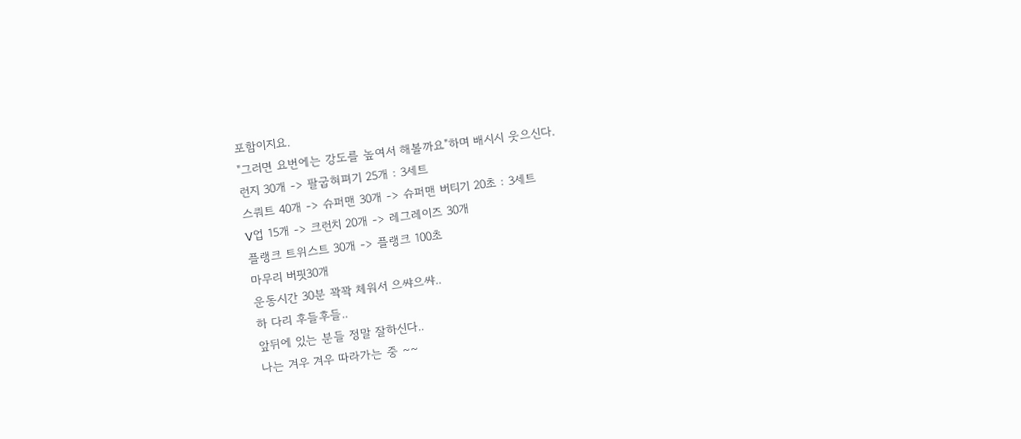포함이지요.
"그러면 요번에는 강도를 높여서 해볼까요"하며 배시시 웃으신다.
런지 30개 -> 팔굽혀펴기 25개 : 3세트
스쿼트 40개 -> 슈퍼맨 30개 -> 슈퍼맨 버티기 20초 : 3세트
V업 15개 -> 크런치 20개 -> 레그레이즈 30개
플랭크 트위스트 30개 -> 플랭크 100초
마무리 버핏30개
운동시간 30분 꽉꽉 체워서 으쌰으쌰..
하 다리 후들후들..
앞뒤에 있는 분들 정말 잘하신다..
나는 겨우 겨우 따라가는 중 ~~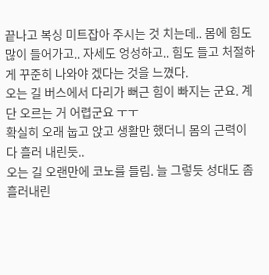끝나고 복싱 미트잡아 주시는 것 치는데.. 몸에 힘도 많이 들어가고.. 자세도 엉성하고.. 힘도 들고 처절하게 꾸준히 나와야 겠다는 것을 느꼈다.
오는 길 버스에서 다리가 뻐근 힘이 빠지는 군요. 계단 오르는 거 어렵군요 ㅜㅜ
확실히 오래 눕고 앉고 생활만 했더니 몸의 근력이 다 흘러 내린듯..
오는 길 오랜만에 코노를 들림. 늘 그렇듯 성대도 좀 흘러내린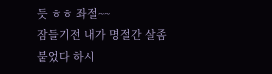듯 ㅎㅎ 좌절~~
잠들기전 내가 명절간 살좀 붙었다 하시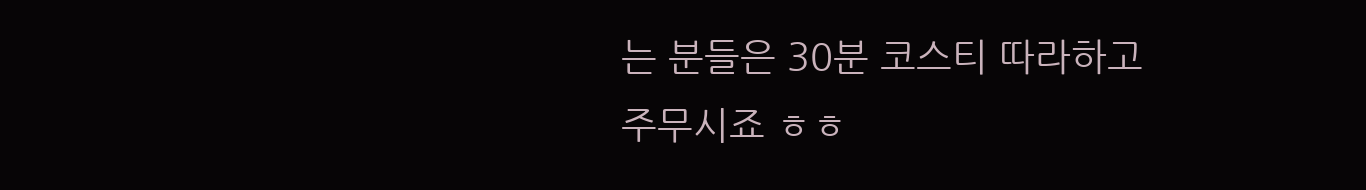는 분들은 30분 코스티 따라하고 주무시죠 ㅎㅎ